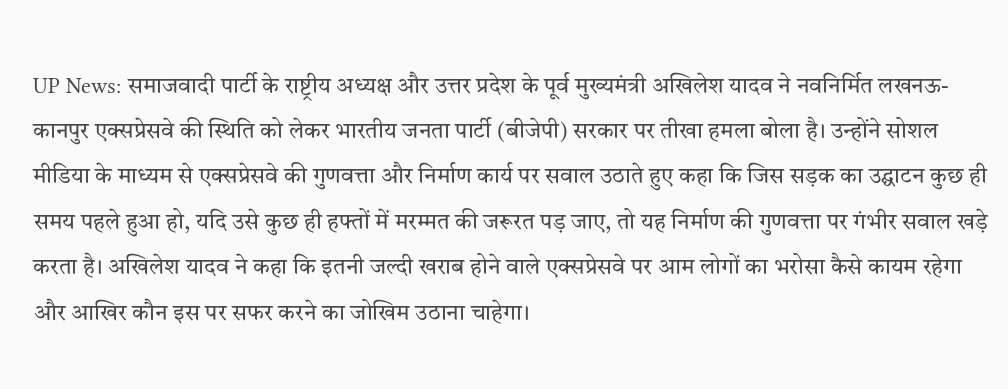UP News: समाजवादी पार्टी के राष्ट्रीय अध्यक्ष और उत्तर प्रदेश के पूर्व मुख्यमंत्री अखिलेश यादव ने नवनिर्मित लखनऊ-कानपुर एक्सप्रेसवे की स्थिति को लेकर भारतीय जनता पार्टी (बीजेपी) सरकार पर तीखा हमला बोला है। उन्होंने सोशल मीडिया के माध्यम से एक्सप्रेसवे की गुणवत्ता और निर्माण कार्य पर सवाल उठाते हुए कहा कि जिस सड़क का उद्घाटन कुछ ही समय पहले हुआ हो, यदि उसे कुछ ही हफ्तों में मरम्मत की जरूरत पड़ जाए, तो यह निर्माण की गुणवत्ता पर गंभीर सवाल खड़े करता है। अखिलेश यादव ने कहा कि इतनी जल्दी खराब होने वाले एक्सप्रेसवे पर आम लोगों का भरोसा कैसे कायम रहेगा और आखिर कौन इस पर सफर करने का जोखिम उठाना चाहेगा।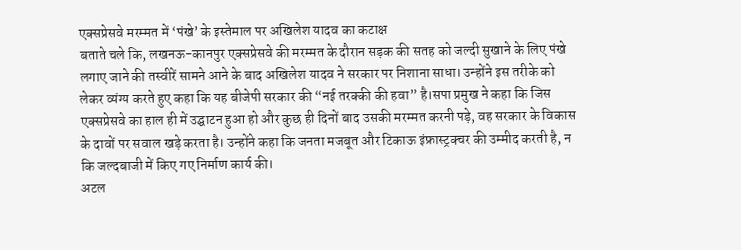एक्सप्रेसवे मरम्मत में ‘पंखे’ के इस्तेमाल पर अखिलेश यादव का कटाक्ष
बताते चले कि, लखनऊ-कानपुर एक्सप्रेसवे की मरम्मत के दौरान सड़क की सतह को जल्दी सुखाने के लिए पंखे लगाए जाने की तस्वीरें सामने आने के बाद अखिलेश यादव ने सरकार पर निशाना साधा। उन्होंने इस तरीके को लेकर व्यंग्य करते हुए कहा कि यह बीजेपी सरकार की “नई तरक्की की हवा” है।सपा प्रमुख ने कहा कि जिस एक्सप्रेसवे का हाल ही में उद्घाटन हुआ हो और कुछ ही दिनों बाद उसकी मरम्मत करनी पड़े, वह सरकार के विकास के दावों पर सवाल खड़े करता है। उन्होंने कहा कि जनता मजबूत और टिकाऊ इंफ्रास्ट्रक्चर की उम्मीद करती है, न कि जल्दबाजी में किए गए निर्माण कार्य की।
अटल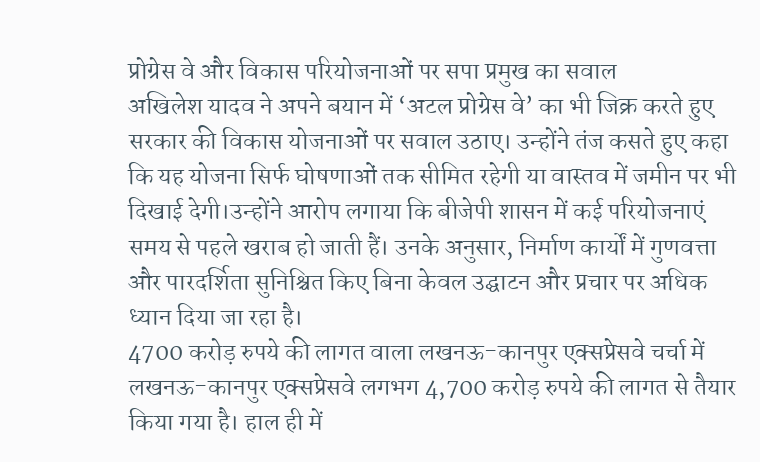प्रोग्रेस वे और विकास परियोजनाओं पर सपा प्रमुख का सवाल
अखिलेश यादव ने अपने बयान में ‘अटल प्रोग्रेस वे’ का भी जिक्र करते हुए सरकार की विकास योजनाओं पर सवाल उठाए। उन्होंने तंज कसते हुए कहा कि यह योजना सिर्फ घोषणाओं तक सीमित रहेगी या वास्तव में जमीन पर भी दिखाई देगी।उन्होंने आरोप लगाया कि बीजेपी शासन में कई परियोजनाएं समय से पहले खराब हो जाती हैं। उनके अनुसार, निर्माण कार्यों में गुणवत्ता और पारदर्शिता सुनिश्चित किए बिना केवल उद्घाटन और प्रचार पर अधिक ध्यान दिया जा रहा है।
4700 करोड़ रुपये की लागत वाला लखनऊ-कानपुर एक्सप्रेसवे चर्चा में
लखनऊ-कानपुर एक्सप्रेसवे लगभग 4,700 करोड़ रुपये की लागत से तैयार किया गया है। हाल ही में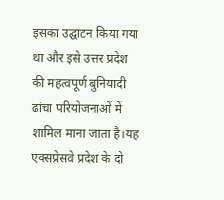इसका उद्घाटन किया गया था और इसे उत्तर प्रदेश की महत्वपूर्ण बुनियादी ढांचा परियोजनाओं में शामिल माना जाता है।यह एक्सप्रेसवे प्रदेश के दो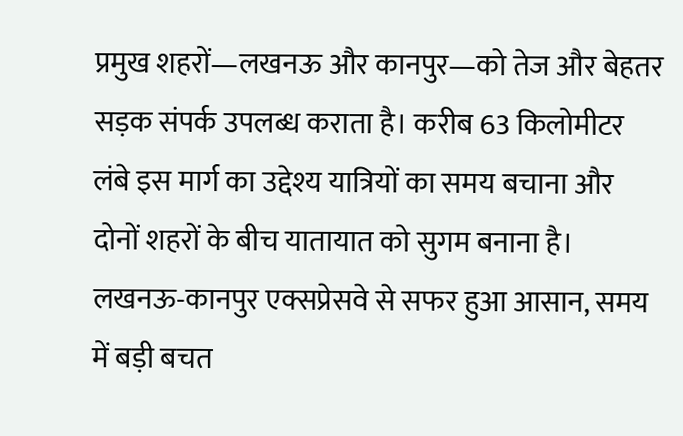प्रमुख शहरों—लखनऊ और कानपुर—को तेज और बेहतर सड़क संपर्क उपलब्ध कराता है। करीब 63 किलोमीटर लंबे इस मार्ग का उद्देश्य यात्रियों का समय बचाना और दोनों शहरों के बीच यातायात को सुगम बनाना है।
लखनऊ-कानपुर एक्सप्रेसवे से सफर हुआ आसान, समय में बड़ी बचत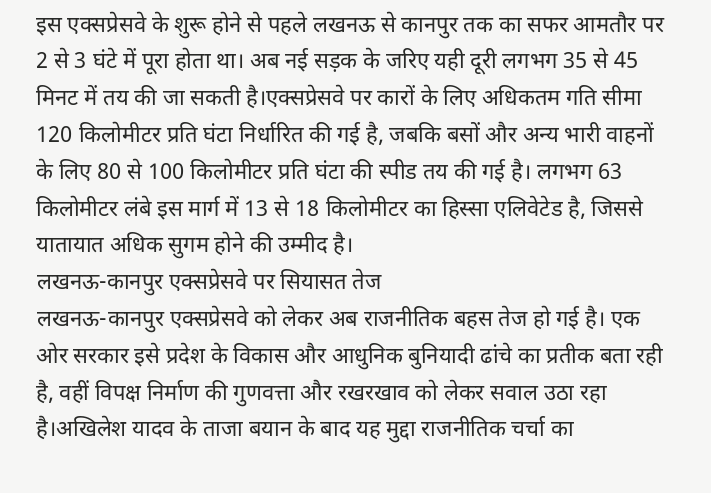इस एक्सप्रेसवे के शुरू होने से पहले लखनऊ से कानपुर तक का सफर आमतौर पर 2 से 3 घंटे में पूरा होता था। अब नई सड़क के जरिए यही दूरी लगभग 35 से 45 मिनट में तय की जा सकती है।एक्सप्रेसवे पर कारों के लिए अधिकतम गति सीमा 120 किलोमीटर प्रति घंटा निर्धारित की गई है, जबकि बसों और अन्य भारी वाहनों के लिए 80 से 100 किलोमीटर प्रति घंटा की स्पीड तय की गई है। लगभग 63 किलोमीटर लंबे इस मार्ग में 13 से 18 किलोमीटर का हिस्सा एलिवेटेड है, जिससे यातायात अधिक सुगम होने की उम्मीद है।
लखनऊ-कानपुर एक्सप्रेसवे पर सियासत तेज
लखनऊ-कानपुर एक्सप्रेसवे को लेकर अब राजनीतिक बहस तेज हो गई है। एक ओर सरकार इसे प्रदेश के विकास और आधुनिक बुनियादी ढांचे का प्रतीक बता रही है, वहीं विपक्ष निर्माण की गुणवत्ता और रखरखाव को लेकर सवाल उठा रहा है।अखिलेश यादव के ताजा बयान के बाद यह मुद्दा राजनीतिक चर्चा का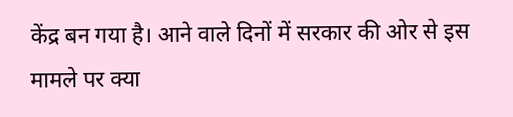केंद्र बन गया है। आने वाले दिनों में सरकार की ओर से इस मामले पर क्या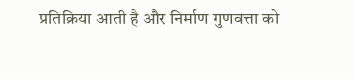प्रतिक्रिया आती है और निर्माण गुणवत्ता को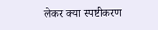लेकर क्या स्पष्टीकरण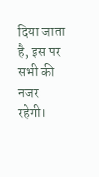दिया जाता है, इस पर सभी की नजर रहेगी।